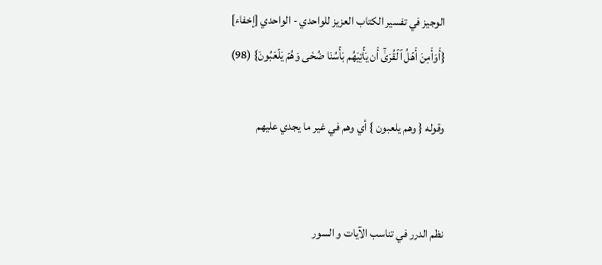الوجيز في تفسير الكتاب العزيز للواحدي - الواحدي [إخفاء]
{أَوَأَمِنَ أَهۡلُ ٱلۡقُرَىٰٓ أَن يَأۡتِيَهُم بَأۡسُنَا ضُحٗى وَهُمۡ يَلۡعَبُونَ} (98)

وقوله { وهم يلعبون } أي وهم في غير ما يجدي عليهم


نظم الدرر في تناسب الآيات و السور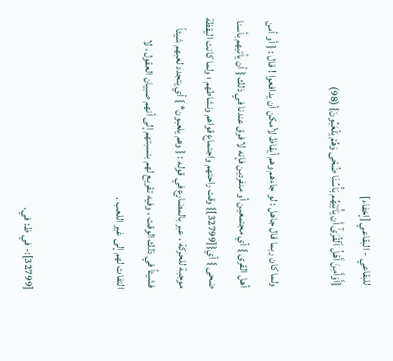للبقاعي - البقاعي [إخفاء]
{أَوَأَمِنَ أَهۡلُ ٱلۡقُرَىٰٓ أَن يَأۡتِيَهُم بَأۡسُنَا ضُحٗى وَهُمۡ يَلۡعَبُونَ} (98)

ولما كان ربما قال جاهل : لو جاءهم وهم أيقاظ لأمكن أن يدافعوا ! قال : { أو أمن أهل القرى } أي مجتمعين أو منفردين فإنه لا فرق عندنا في ذلك { أن يأتيهم بأسنا ضحى } أي{[32799]} وقت راحتهم واجتماع قواهم ونشاطهم ؛ ولما كانت اليقظة موجبة للحركة ، عبر بالمضارع في قوله : { وهم يلعبون* } أي يتجدد لعبهم شيئاً فشيئاً في ذلك الوقت ، وفيه تقريع لهم بنسبتهم إلى أنهم صبيان العقول ، لا التفات لهم إلى غير اللعب .


[32799]:- في ظ: في.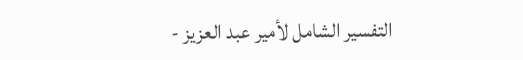التفسير الشامل لأمير عبد العزيز -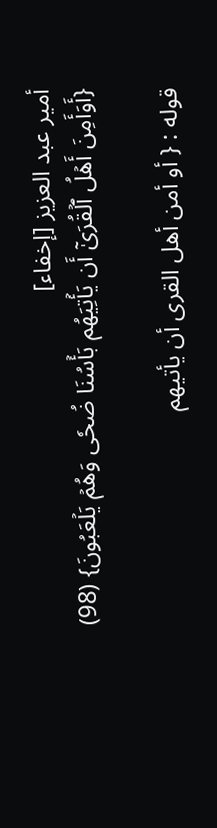أمير عبد العزيز [إخفاء]
{أَوَأَمِنَ أَهۡلُ ٱلۡقُرَىٰٓ أَن يَأۡتِيَهُم بَأۡسُنَا ضُحٗى وَهُمۡ يَلۡعَبُونَ} (98)

قوله : { أو أمن أهل القرى أن يأتيهم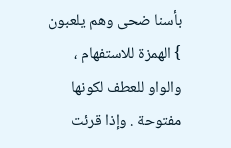بأسنا ضحى وهم يلعبون } الهمزة للاستفهام ، والواو للعطف لكونها مفتوحة . وإذا قرئت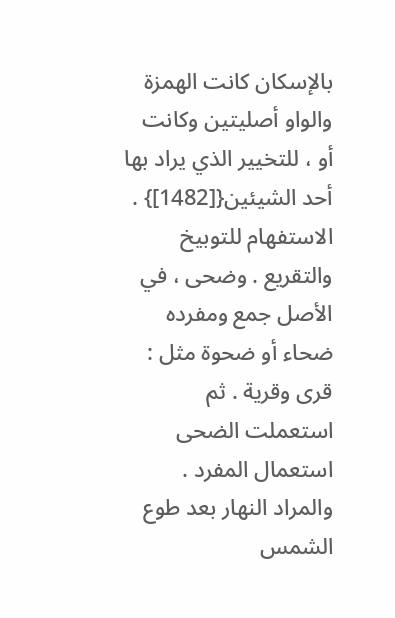بالإسكان كانت الهمزة والواو أصليتين وكانت أو ، للتخيير الذي يراد بها أحد الشيئين{[1482]} . الاستفهام للتوبيخ والتقريع . وضحى ، في الأصل جمع ومفرده ضحاء أو ضحوة مثل : قرى وقرية . ثم استعملت الضحى استعمال المفرد . والمراد النهار بعد طوع الشمس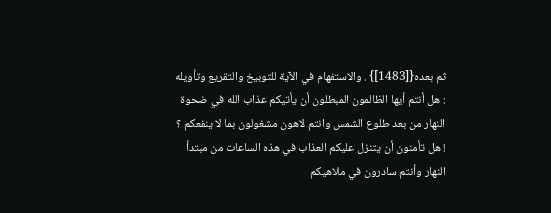ثم بعده{[1483]} . والاستفهام في الآية للتوبيخ والتقريع وتأويله : هل أنتم أيها الظالمون المبطلون أن يأتيكم عذاب الله في ضحوة النهار من بعد طلوع الشمس وانتم لاهون مشغولون بما لا ينفعكم ؟ ! هل تأمنون أن يتنزل عليكم العذاب في هذه الساعات من مبتدأ النهار وأنتم سادرون في ملاهيكم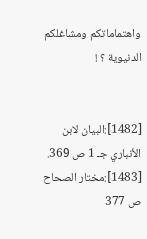واهتماماتكم ومشاغلكم الدنيوية ؟ !


[1482]:البيان لابن الأنباري جـ 1 ص 369.
[1483]:مختار الصحاح ص 377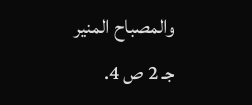والمصباح المنير جـ 2 ص 4.